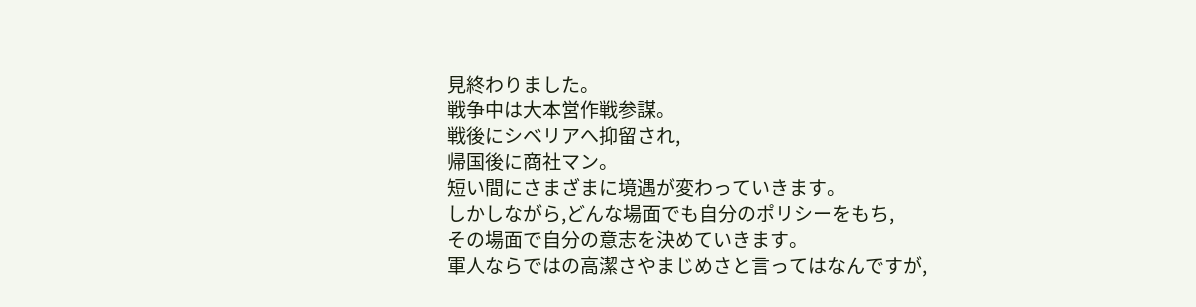見終わりました。
戦争中は大本営作戦参謀。
戦後にシベリアへ抑留され,
帰国後に商社マン。
短い間にさまざまに境遇が変わっていきます。
しかしながら,どんな場面でも自分のポリシーをもち,
その場面で自分の意志を決めていきます。
軍人ならではの高潔さやまじめさと言ってはなんですが,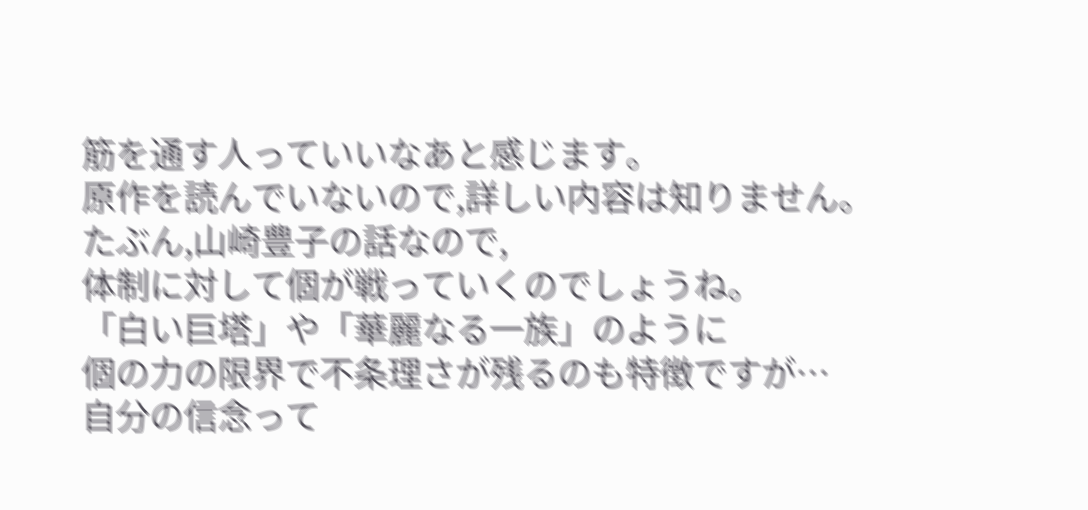筋を通す人っていいなあと感じます。
原作を読んでいないので,詳しい内容は知りません。
たぶん,山崎豊子の話なので,
体制に対して個が戦っていくのでしょうね。
「白い巨塔」や「華麗なる一族」のように
個の力の限界で不条理さが残るのも特徴ですが…
自分の信念って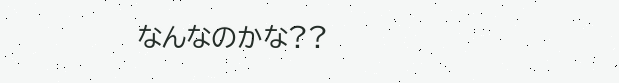なんなのかな??